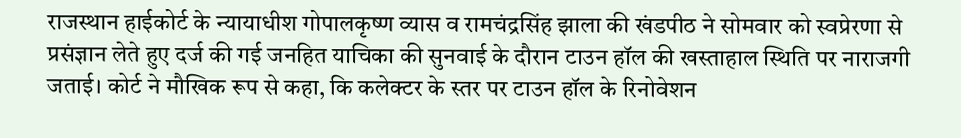राजस्थान हाईकोर्ट के न्यायाधीश गोपालकृष्ण व्यास व रामचंद्रसिंह झाला की खंडपीठ ने सोमवार को स्वप्रेरणा से प्रसंज्ञान लेते हुए दर्ज की गई जनहित याचिका की सुनवाई के दौरान टाउन हॉल की खस्ताहाल स्थिति पर नाराजगी जताई। कोर्ट ने मौखिक रूप से कहा, कि कलेक्टर के स्तर पर टाउन हॉल के रिनोवेशन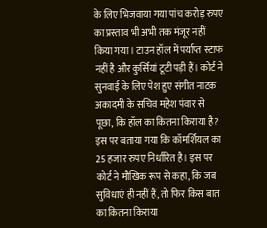के लिए भिजवाया गया पांच करोड़ रुपए का प्रस्ताव भी अभी तक मंजूर नहीं किया गया। टाउन हॉल में पर्याप्त स्टाफ नहीं है और कुर्सियां टूटी पड़ी हैं। कोर्ट ने सुनवाई के लिए पेश हुए संगीत नाटक अकादमी के सचिव महेश पंवार से पूछा, कि हॉल का कितना किराया है? इस पर बताया गया कि कॉमर्शियल का 25 हजार रुपए निर्धारित है। इस पर कोर्ट ने मौखिक रूप से कहा, कि जब सुविधाएं ही नहीं हैं, तो फिर किस बात का कितना किराया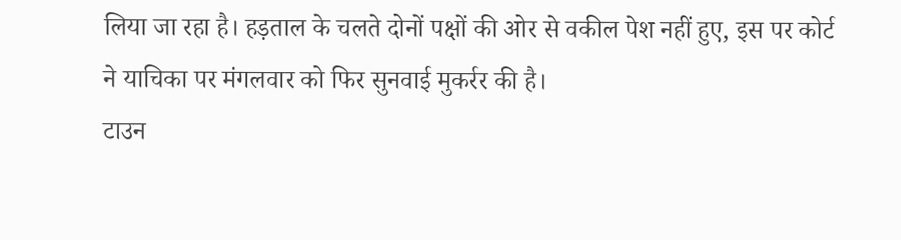लिया जा रहा है। हड़ताल के चलते दोनों पक्षों की ओर से वकील पेश नहीं हुए, इस पर कोर्ट ने याचिका पर मंगलवार को फिर सुनवाई मुकर्रर की है।
टाउन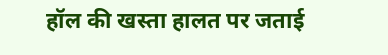हॉल की खस्ता हालत पर जताई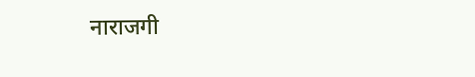नाराजगी